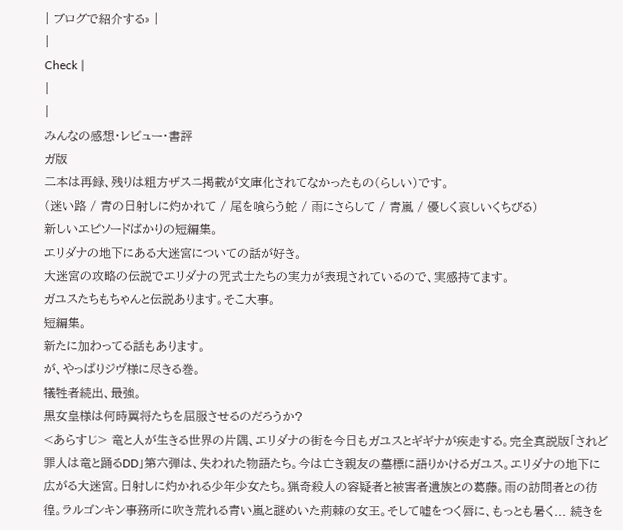| ブログで紹介する» |
|
Check |
|
|
みんなの感想・レビュー・書評
ガ版
二本は再録、残りは粗方ザスニ掲載が文庫化されてなかったもの(らしい)です。
(迷い路 / 青の日射しに灼かれて / 尾を喰らう蛇 / 雨にさらして / 青嵐 / 優しく哀しいくちびる)
新しいエピソードばかりの短編集。
エリダナの地下にある大迷宮についての話が好き。
大迷宮の攻略の伝説でエリダナの咒式士たちの実力が表現されているので、実感持てます。
ガユスたちもちゃんと伝説あります。そこ大事。
短編集。
新たに加わってる話もあります。
が、やっぱりジヴ様に尽きる巻。
犠牲者続出、最強。
黒女皇様は何時翼将たちを屈服させるのだろうか?
<あらすじ> 竜と人が生きる世界の片隅、エリダナの街を今日もガユスとギギナが疾走する。完全真説版「されど罪人は竜と踊るDD」第六弾は、失われた物語たち。今は亡き親友の墓標に語りかけるガユス。エリダナの地下に広がる大迷宮。日射しに灼かれる少年少女たち。猟奇殺人の容疑者と被害者遺族との葛藤。雨の訪問者との彷徨。ラルゴンキン事務所に吹き荒れる青い嵐と謎めいた荊棘の女王。そして嘘をつく唇に、もっとも暑く... 続きを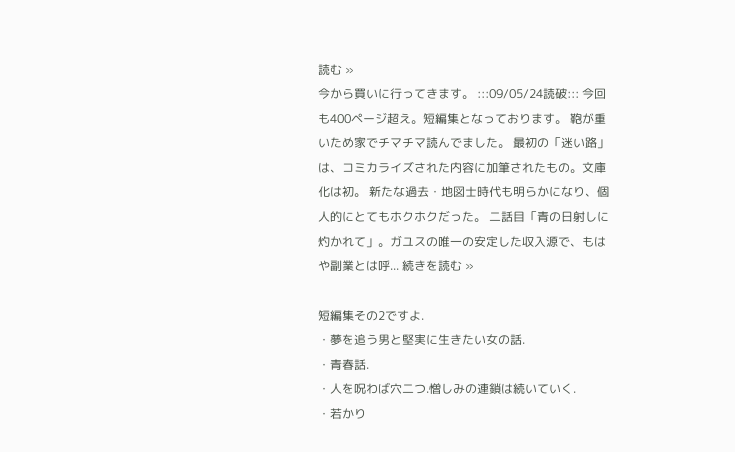読む »
今から買いに行ってきます。 :::09/05/24読破::: 今回も400ページ超え。短編集となっております。 鞄が重いため家でチマチマ読んでました。 最初の「迷い路」は、コミカライズされた内容に加筆されたもの。文庫化は初。 新たな過去・地図士時代も明らかになり、個人的にとてもホクホクだった。 二話目「青の日射しに灼かれて」。ガユスの唯一の安定した収入源で、もはや副業とは呼... 続きを読む »

短編集その2ですよ.
・夢を追う男と堅実に生きたい女の話.
・青春話.
・人を呪わば穴二つ.憎しみの連鎖は続いていく.
・若かり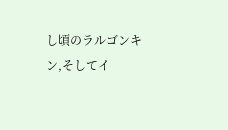し頃のラルゴンキン,そしてイ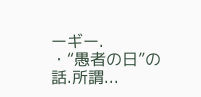ーギー.
・“愚者の日”の話.所謂...